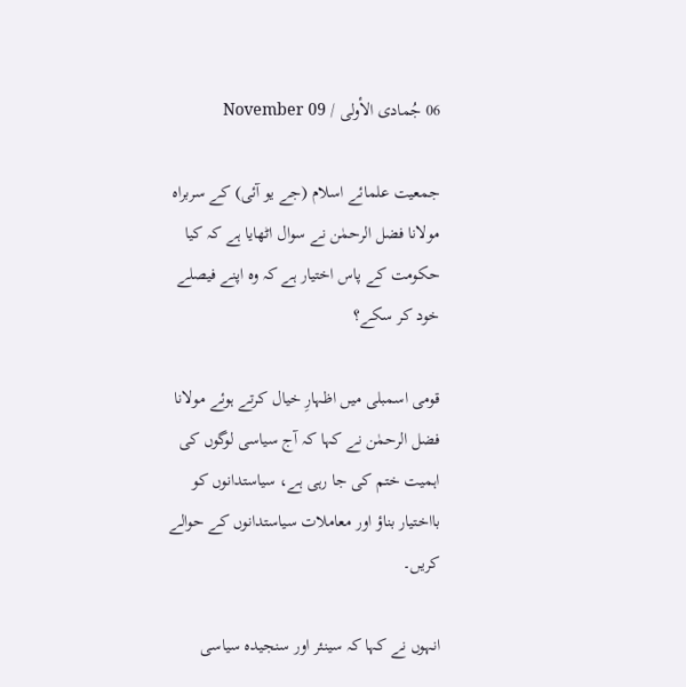06 جُمادى الأولى / November 09

جمعیت علمائے اسلام (جے یو آئی) کے سربراہ مولانا فضل الرحمٰن نے سوال اٹھایا ہے کہ کیا حکومت کے پاس اختیار ہے کہ وہ اپنے فیصلے خود کر سکے؟

قومی اسمبلی میں اظہارِ خیال کرتے ہوئے مولانا فضل الرحمٰن نے کہا کہ آج سیاسی لوگوں کی اہمیت ختم کی جا رہی ہے، سیاستدانوں کو بااختیار بناؤ اور معاملات سیاستدانوں کے حوالے کریں۔

انہوں نے کہا کہ سینئر اور سنجیدہ سیاسی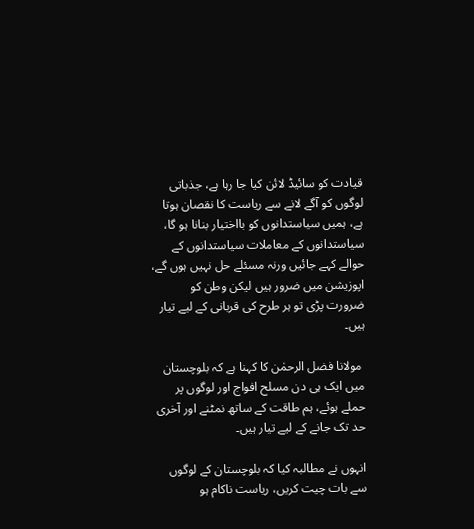قیادت کو سائیڈ لائن کیا جا رہا ہے، جذباتی لوگوں کو آگے لانے سے ریاست کا نقصان ہوتا ہے، ہمیں سیاستدانوں کو بااختیار بنانا ہو گا، سیاستدانوں کے معاملات سیاستدانوں کے حوالے کہے جائیں ورنہ مسئلے حل نہیں ہوں گے، اپوزیشن میں ضرور ہیں لیکن وطن کو ضرورت پڑی تو ہر طرح کی قربانی کے لیے تیار ہیں۔

 مولانا فضل الرحمٰن کا کہنا ہے کہ بلوچستان میں ایک ہی دن مسلح افواج اور لوگوں پر حملے ہوئے، ہم طاقت کے ساتھ نمٹنے اور آخری حد تک جانے کے لیے تیار ہیں۔

انہوں نے مطالبہ کیا کہ بلوچستان کے لوگوں سے بات چیت کریں، ریاست ناکام ہو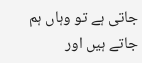جاتی ہے تو وہاں ہم جاتے ہیں اور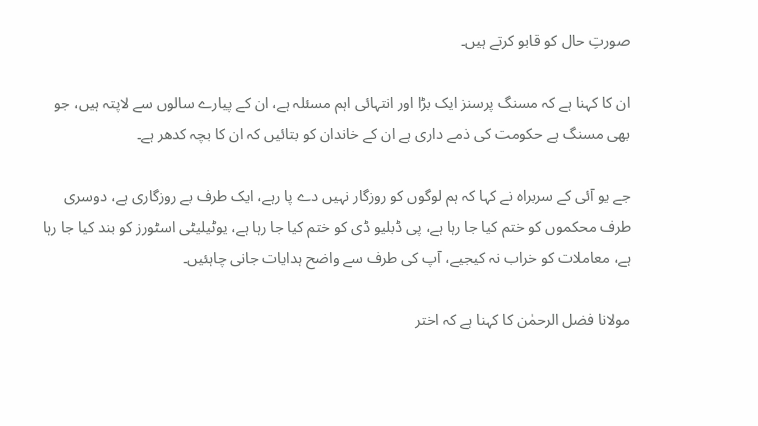صورتِ حال کو قابو کرتے ہیں۔

ان کا کہنا ہے کہ مسنگ پرسنز ایک بڑا اور انتہائی اہم مسئلہ ہے، ان کے پیارے سالوں سے لاپتہ ہیں، جو بھی مسنگ ہے حکومت کی ذمے داری ہے ان کے خاندان کو بتائیں کہ ان کا بچہ کدھر ہے۔

جے یو آئی کے سربراہ نے کہا کہ ہم لوگوں کو روزگار نہیں دے پا رہے، ایک طرف بے روزگاری ہے، دوسری طرف محکموں کو ختم کیا جا رہا ہے، پی ڈبلیو ڈی کو ختم کیا جا رہا ہے، یوٹیلیٹی اسٹورز کو بند کیا جا رہا ہے، معاملات کو خراب نہ کیجیے، آپ کی طرف سے واضح ہدایات جانی چاہئیں۔

مولانا فضل الرحمٰن کا کہنا ہے کہ اختر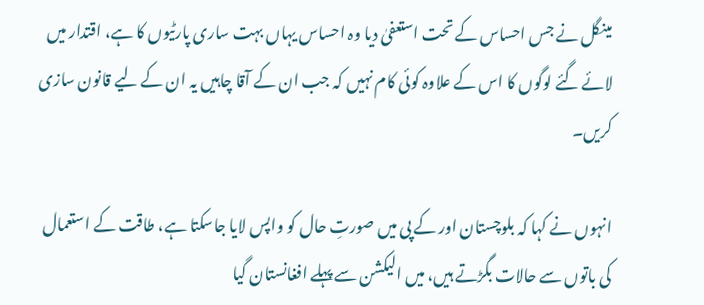مینگل نے جس احساس کے تحت استعفیٰ دیا وہ احساس یہاں بہت ساری پارٹیوں کا ہے، اقتدار میں لائے گئے لوگوں کا اس کے علاوہ کوئی کام نہیں کہ جب ان کے آقا چاہیں یہ ان کے لیے قانون سازی کریں۔

انہوں نے کہا کہ بلوچستان اور کے پی میں صورتِ حال کو واپس لایا جاسکتا ہے، طاقت کے استعمال کی باتوں سے حالات بگڑتے ہیں، میں الیکشن سے پہلے افغانستان گیا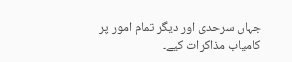جہاں سرحدی اور دیگر تمام امور پر کامیاب مذاکرات کیے۔